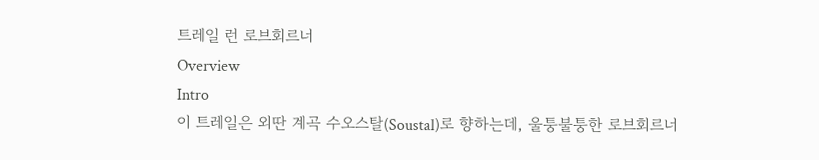트레일 런 로브회르너
Overview
Intro
이 트레일은 외딴 계곡 수오스탈(Soustal)로 향하는데, 울퉁불퉁한 로브회르너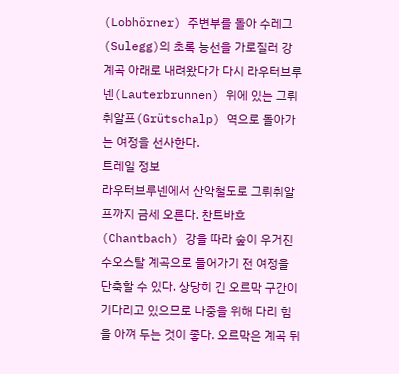(Lobhörner) 주변부를 돌아 수레그(Sulegg)의 초록 능선을 가로질러 강 계곡 아래로 내려왔다가 다시 라우터브루넨(Lauterbrunnen) 위에 있는 그뤼취알프(Grütschalp) 역으로 돌아가는 여정을 선사한다.
트레일 정보
라우터브루넨에서 산악철도로 그뤼취알프까지 금세 오른다. 찬트바흐(Chantbach) 강을 따라 숲이 우거진 수오스탈 계곡으로 들어가기 전 여정을 단축할 수 있다. 상당히 긴 오르막 구간이 기다리고 있으므로 나중을 위해 다리 힘을 아껴 두는 것이 좋다. 오르막은 계곡 뒤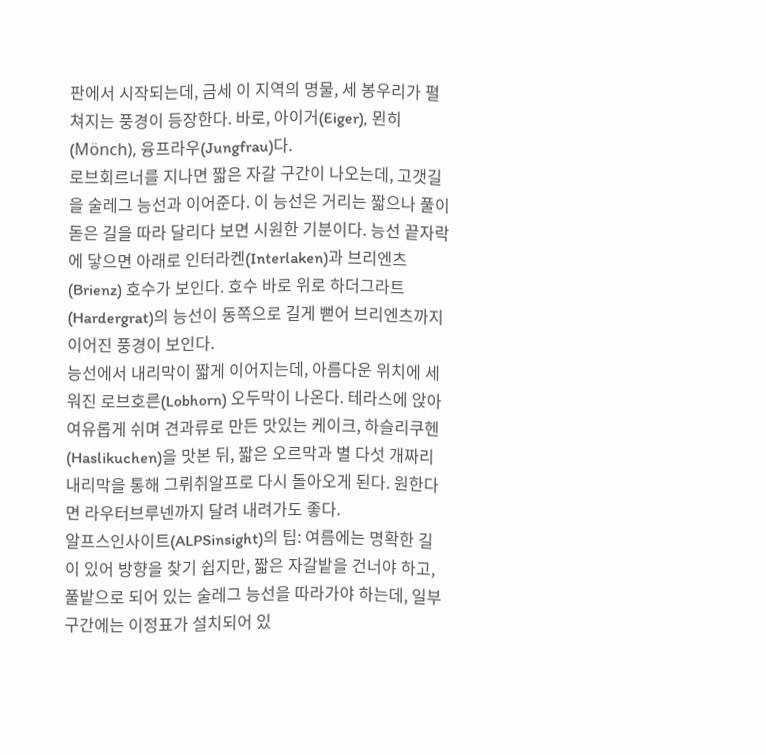판에서 시작되는데, 금세 이 지역의 명물, 세 봉우리가 펼쳐지는 풍경이 등장한다. 바로, 아이거(Eiger), 묀히(Mönch), 융프라우(Jungfrau)다.
로브회르너를 지나면 짧은 자갈 구간이 나오는데, 고갯길을 술레그 능선과 이어준다. 이 능선은 거리는 짧으나 풀이 돋은 길을 따라 달리다 보면 시원한 기분이다. 능선 끝자락에 닿으면 아래로 인터라켄(Interlaken)과 브리엔츠(Brienz) 호수가 보인다. 호수 바로 위로 하더그라트(Hardergrat)의 능선이 동쪽으로 길게 뻗어 브리엔츠까지 이어진 풍경이 보인다.
능선에서 내리막이 짧게 이어지는데, 아름다운 위치에 세워진 로브호른(Lobhorn) 오두막이 나온다. 테라스에 앉아 여유롭게 쉬며 견과류로 만든 맛있는 케이크, 하슬리쿠헨(Haslikuchen)을 맛본 뒤, 짧은 오르막과 별 다섯 개짜리 내리막을 통해 그뤼취알프로 다시 돌아오게 된다. 원한다면 라우터브루넨까지 달려 내려가도 좋다.
알프스인사이트(ALPSinsight)의 팁: 여름에는 명확한 길이 있어 방향을 찾기 쉽지만, 짧은 자갈밭을 건너야 하고, 풀밭으로 되어 있는 술레그 능선을 따라가야 하는데, 일부 구간에는 이정표가 설치되어 있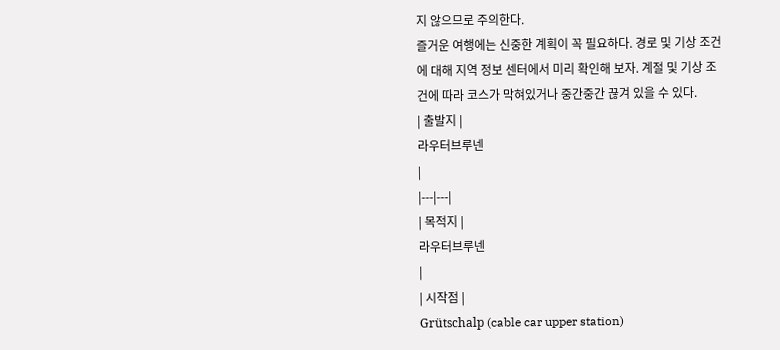지 않으므로 주의한다.
즐거운 여행에는 신중한 계획이 꼭 필요하다. 경로 및 기상 조건에 대해 지역 정보 센터에서 미리 확인해 보자. 계절 및 기상 조건에 따라 코스가 막혀있거나 중간중간 끊겨 있을 수 있다.
| 출발지 |
라우터브루넨
|
|---|---|
| 목적지 |
라우터브루넨
|
| 시작점 |
Grütschalp (cable car upper station)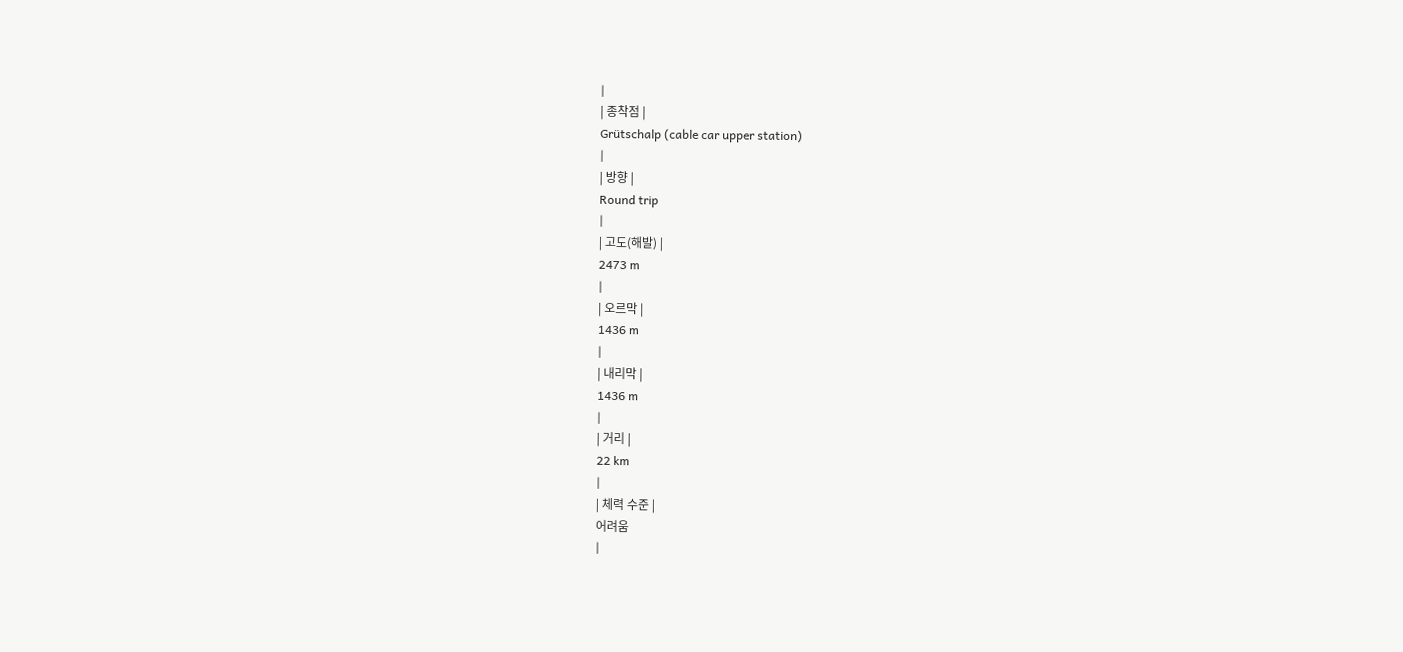|
| 종착점 |
Grütschalp (cable car upper station)
|
| 방향 |
Round trip
|
| 고도(해발) |
2473 m
|
| 오르막 |
1436 m
|
| 내리막 |
1436 m
|
| 거리 |
22 km
|
| 체력 수준 |
어려움
|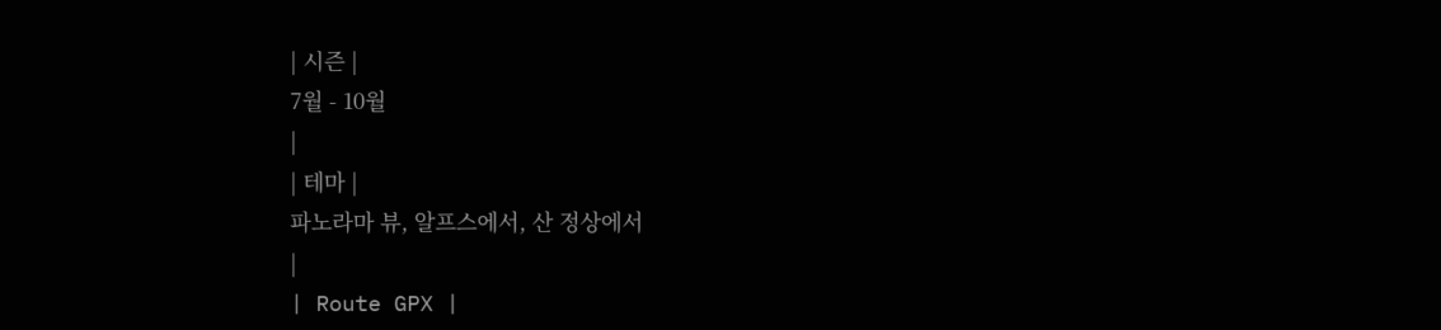| 시즌 |
7월 - 10월
|
| 테마 |
파노라마 뷰, 알프스에서, 산 정상에서
|
| Route GPX |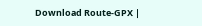Download Route-GPX |